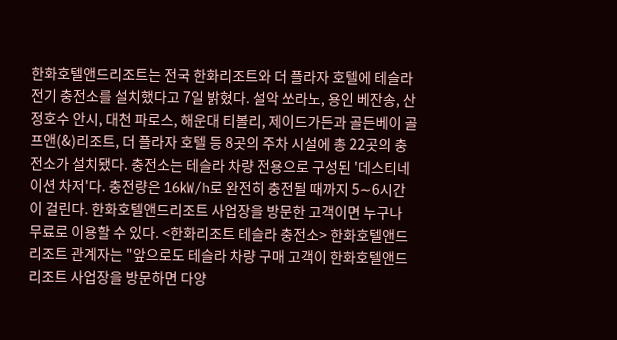한화호텔앤드리조트는 전국 한화리조트와 더 플라자 호텔에 테슬라 전기 충전소를 설치했다고 7일 밝혔다. 설악 쏘라노, 용인 베잔송, 산정호수 안시, 대천 파로스, 해운대 티볼리, 제이드가든과 골든베이 골프앤(&)리조트, 더 플라자 호텔 등 8곳의 주차 시설에 총 22곳의 충전소가 설치됐다. 충전소는 테슬라 차량 전용으로 구성된 '데스티네이션 차저'다. 충전량은 16㎾/h로 완전히 충전될 때까지 5∼6시간이 걸린다. 한화호텔앤드리조트 사업장을 방문한 고객이면 누구나 무료로 이용할 수 있다. <한화리조트 테슬라 충전소> 한화호텔앤드리조트 관계자는 "앞으로도 테슬라 차량 구매 고객이 한화호텔앤드리조트 사업장을 방문하면 다양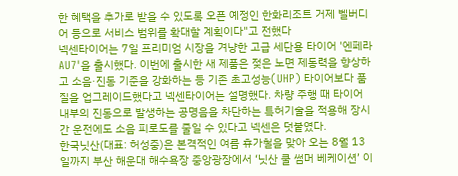한 혜택을 추가로 받을 수 있도록 오픈 예정인 한화리조트 거제 벨버디어 등으로 서비스 범위를 확대할 계획이다"고 전했다
넥센타이어는 7일 프리미엄 시장을 겨냥한 고급 세단용 타이어 '엔페라 AU7'을 출시했다. 이번에 출시한 새 제품은 젖은 노면 제동력을 향상하고 소음·진동 기준을 강화하는 등 기존 초고성능(UHP) 타이어보다 품질을 업그레이드했다고 넥센타이어는 설명했다. 차량 주행 때 타이어 내부의 진동으로 발생하는 공명음을 차단하는 특허기술을 적용해 장시간 운전에도 소음 피로도를 줄일 수 있다고 넥센은 덧붙였다.
한국닛산(대표: 허성중)은 본격적인 여름 휴가철을 맞아 오는 8월 13일까지 부산 해운대 해수욕장 중앙광장에서 ‘닛산 쿨 썸머 베케이션’ 이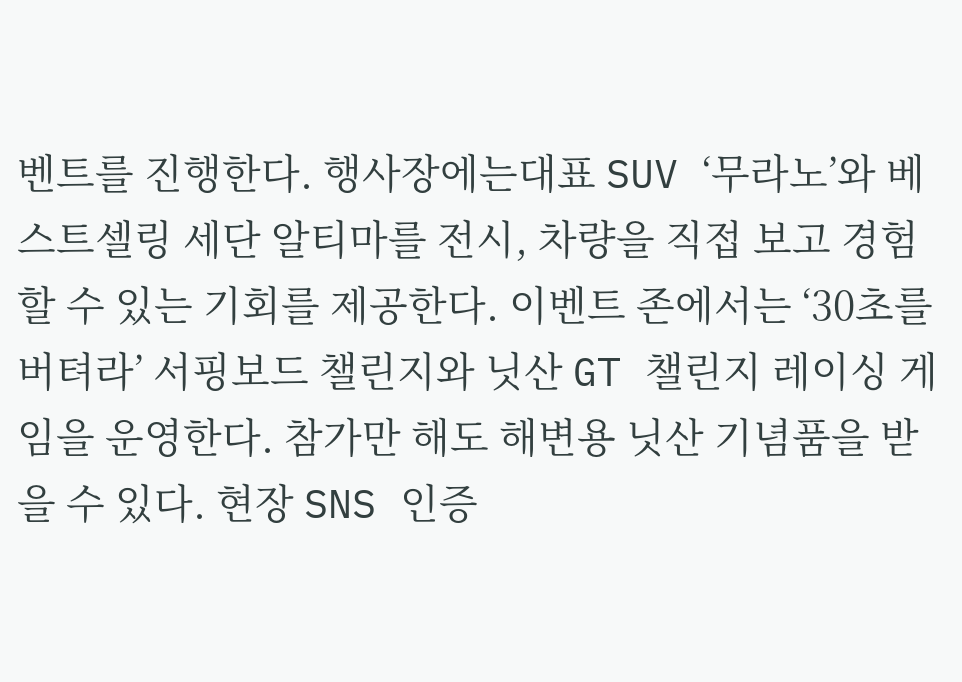벤트를 진행한다. 행사장에는대표 SUV ‘무라노’와 베스트셀링 세단 알티마를 전시, 차량을 직접 보고 경험할 수 있는 기회를 제공한다. 이벤트 존에서는 ‘30초를 버텨라’ 서핑보드 챌린지와 닛산 GT 챌린지 레이싱 게임을 운영한다. 참가만 해도 해변용 닛산 기념품을 받을 수 있다. 현장 SNS 인증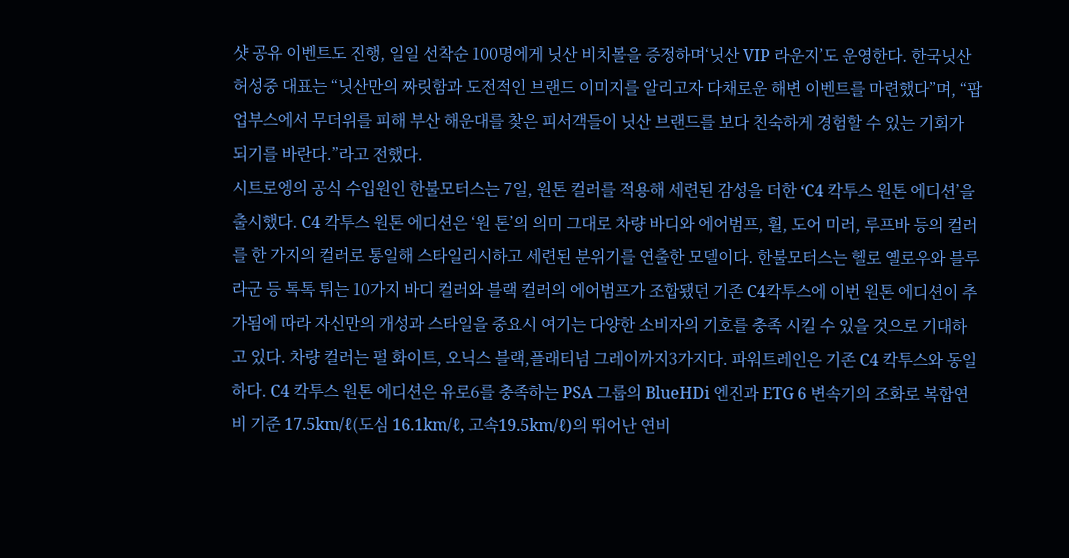샷 공유 이벤트도 진행, 일일 선착순 100명에게 닛산 비치볼을 증정하며‘닛산 VIP 라운지’도 운영한다. 한국닛산 허성중 대표는 “닛산만의 짜릿함과 도전적인 브랜드 이미지를 알리고자 다채로운 해변 이벤트를 마련했다”며, “팝업부스에서 무더위를 피해 부산 해운대를 찾은 피서객들이 닛산 브랜드를 보다 친숙하게 경험할 수 있는 기회가 되기를 바란다.”라고 전했다.
시트로엥의 공식 수입원인 한불모터스는 7일, 원톤 컬러를 적용해 세련된 감성을 더한 ‘C4 칵투스 원톤 에디션’을 출시했다. C4 칵투스 원톤 에디션은 ‘원 톤’의 의미 그대로 차량 바디와 에어범프, 휠, 도어 미러, 루프바 등의 컬러를 한 가지의 컬러로 통일해 스타일리시하고 세련된 분위기를 연출한 모델이다. 한불모터스는 헬로 옐로우와 블루 라군 등 톡톡 튀는 10가지 바디 컬러와 블랙 컬러의 에어범프가 조합됐던 기존 C4칵투스에 이번 원톤 에디션이 추가됨에 따라 자신만의 개성과 스타일을 중요시 여기는 다양한 소비자의 기호를 충족 시킬 수 있을 것으로 기대하고 있다. 차량 컬러는 펄 화이트, 오닉스 블랙,플래티넘 그레이까지3가지다. 파워트레인은 기존 C4 칵투스와 동일하다. C4 칵투스 원톤 에디션은 유로6를 충족하는 PSA 그룹의 BlueHDi 엔진과 ETG 6 변속기의 조화로 복합연비 기준 17.5km/ℓ(도심 16.1km/ℓ, 고속19.5km/ℓ)의 뛰어난 연비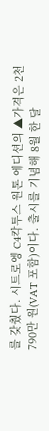를 갖췄다. 시트로엥 C4칵투스 원톤 에디션의 ▲가격은 2천 790만 원(VAT 포함)이다. 출시를 기념해 8월 한 달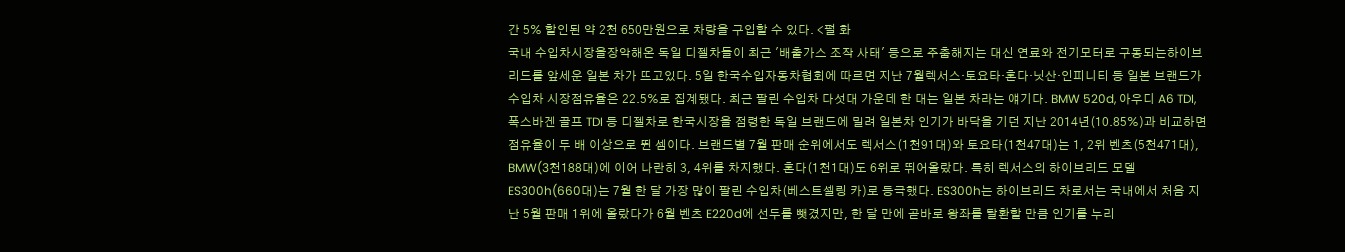간 5% 할인된 약 2천 650만원으로 차량을 구입할 수 있다. <펄 화
국내 수입차시장을장악해온 독일 디젤차들이 최근 '배출가스 조작 사태' 등으로 주춤해지는 대신 연료와 전기모터로 구동되는하이브리드를 앞세운 일본 차가 뜨고있다. 5일 한국수입자동차협회에 따르면 지난 7월렉서스·토요타·혼다·닛산·인피니티 등 일본 브랜드가 수입차 시장점유율은 22.5%로 집계됐다. 최근 팔린 수입차 다섯대 가운데 한 대는 일본 차라는 얘기다. BMW 520d, 아우디 A6 TDI, 폭스바겐 골프 TDI 등 디젤차로 한국시장을 점령한 독일 브랜드에 밀려 일본차 인기가 바닥을 기던 지난 2014년(10.85%)과 비교하면 점유율이 두 배 이상으로 뛴 셈이다. 브랜드별 7월 판매 순위에서도 렉서스(1천91대)와 토요타(1천47대)는 1, 2위 벤츠(5천471대), BMW(3천188대)에 이어 나란히 3, 4위를 차지했다. 혼다(1천1대)도 6위로 뛰어올랐다. 특히 렉서스의 하이브리드 모델 ES300h(660대)는 7월 한 달 가장 많이 팔린 수입차(베스트셀링 카)로 등극했다. ES300h는 하이브리드 차로서는 국내에서 처음 지난 5월 판매 1위에 올랐다가 6월 벤츠 E220d에 선두를 뺏겼지만, 한 달 만에 곧바로 왕좌를 탈환할 만큼 인기를 누리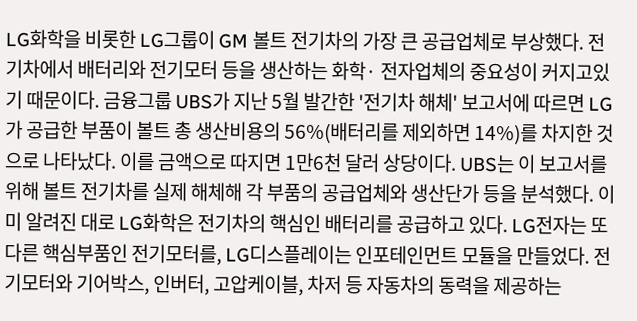LG화학을 비롯한 LG그룹이 GM 볼트 전기차의 가장 큰 공급업체로 부상했다. 전기차에서 배터리와 전기모터 등을 생산하는 화학· 전자업체의 중요성이 커지고있기 때문이다. 금융그룹 UBS가 지난 5월 발간한 '전기차 해체' 보고서에 따르면 LG가 공급한 부품이 볼트 총 생산비용의 56%(배터리를 제외하면 14%)를 차지한 것으로 나타났다. 이를 금액으로 따지면 1만6천 달러 상당이다. UBS는 이 보고서를 위해 볼트 전기차를 실제 해체해 각 부품의 공급업체와 생산단가 등을 분석했다. 이미 알려진 대로 LG화학은 전기차의 핵심인 배터리를 공급하고 있다. LG전자는 또 다른 핵심부품인 전기모터를, LG디스플레이는 인포테인먼트 모듈을 만들었다. 전기모터와 기어박스, 인버터, 고압케이블, 차저 등 자동차의 동력을 제공하는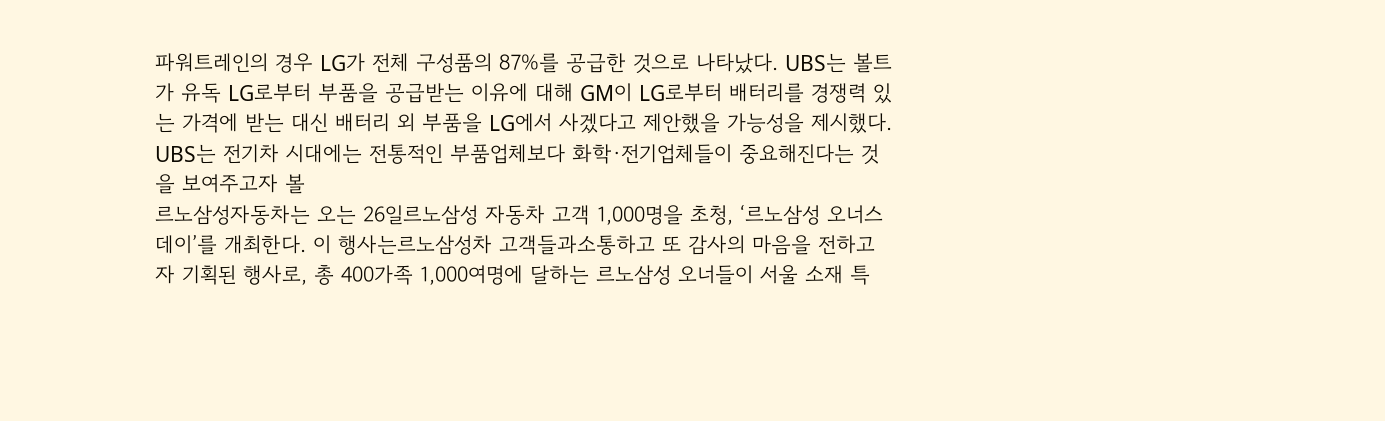파워트레인의 경우 LG가 전체 구성품의 87%를 공급한 것으로 나타났다. UBS는 볼트가 유독 LG로부터 부품을 공급받는 이유에 대해 GM이 LG로부터 배터리를 경쟁력 있는 가격에 받는 대신 배터리 외 부품을 LG에서 사겠다고 제안했을 가능성을 제시했다. UBS는 전기차 시대에는 전통적인 부품업체보다 화학·전기업체들이 중요해진다는 것을 보여주고자 볼
르노삼성자동차는 오는 26일르노삼성 자동차 고객 1,000명을 초청, ‘르노삼성 오너스 데이’를 개최한다. 이 행사는르노삼성차 고객들과소통하고 또 감사의 마음을 전하고자 기획된 행사로, 총 400가족 1,000여명에 달하는 르노삼성 오너들이 서울 소재 특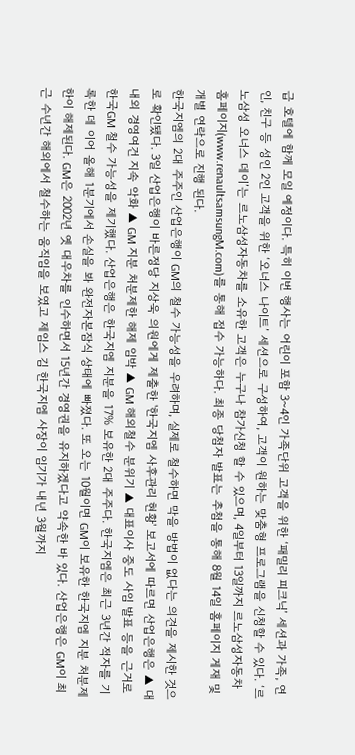급 호텔에 함께 모일 예정이다. 특히 이번 행사는 어린이 포함 3~4인 가족단위 고객을 위한 ‘패밀리 피크닉’ 세션과 가족, 연인, 친구 등 성인 2인 고객을 위한 ‘오너스 나이트’ 세션으로 구성하여, 고객이 원하는 맞춤형 프로그램을 신청할 수 있다. ‘르노삼성 오너스 데이’는 르노삼성자동차를 소유한 고객은 누구나 참가신청 할 수 있으며, 4일부터 13일까지 르노삼성자동차 홈페이지(www.renaultsamsungM.com)를 통해 접수 가능하다. 최종 당첨자 발표는 추첨을 통해 8월 14일 홈페이지 게재 및 개별 연락으로 진행 된다.
한국지엠의 2대 주주인 산업은행이 GM의 철수 가능성을 우려하며, 실제로 철수하면 막을 방법이 없다는 의견을 제시한 것으로 확인됐다. 3일 산업은행이 바른정당 지상욱 의원에게 제출한 '한국지엠 사후관리 현황' 보고서에 따르면 산업은행은 ▲ 대내외 경영여건 지속 악화 ▲ GM 지분 처분제한 해제 임박 ▲ GM 해외철수 분위기 ▲ 대표이사 중도 사임 발표 등을 근거로 한국GM 철수 가능성을 제기했다. 산업은행은 한국지엠 지분을 17% 보유한 2대 주주다. 한국지엠은 최근 3년간 적자를 기록한 데 이어 올해 1분기에서 손실을 봐 완전자본잠식 상태에 빠졌다. 또 오는 10월이면 GM이 보유한 한국지엠 지분 처분제한이 해제된다. GM은 2002년 옛 대우차를 인수하면서 15년간 경영권을 유지하겠다고 약속한 바 있다. 산업은행은 GM이 최근 수년간 해외에서 철수하는 움직임을 보였고 제임스 김 한국지엠 사장이 임기가 내년 3월까지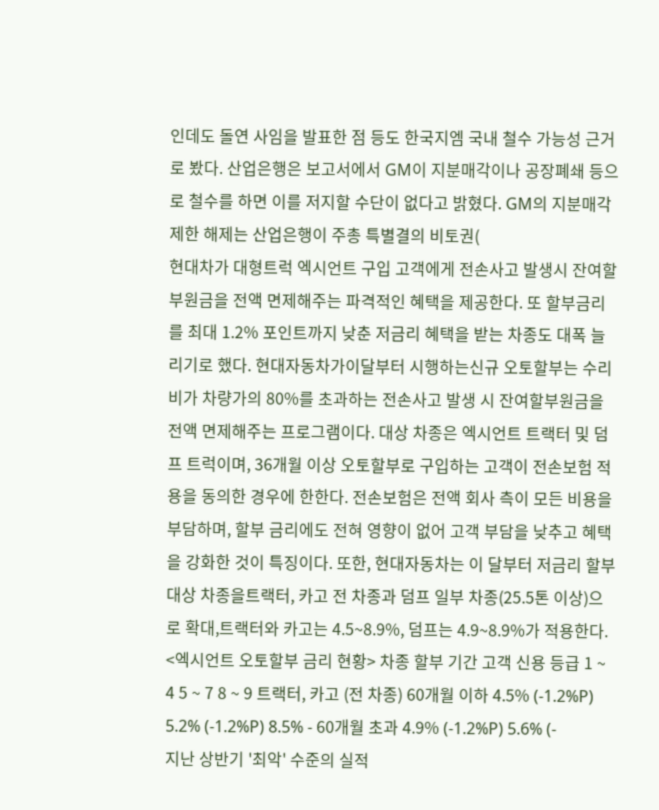인데도 돌연 사임을 발표한 점 등도 한국지엠 국내 철수 가능성 근거로 봤다. 산업은행은 보고서에서 GM이 지분매각이나 공장폐쇄 등으로 철수를 하면 이를 저지할 수단이 없다고 밝혔다. GM의 지분매각제한 해제는 산업은행이 주총 특별결의 비토권(
현대차가 대형트럭 엑시언트 구입 고객에게 전손사고 발생시 잔여할부원금을 전액 면제해주는 파격적인 혜택을 제공한다. 또 할부금리를 최대 1.2% 포인트까지 낮춘 저금리 혜택을 받는 차종도 대폭 늘리기로 했다. 현대자동차가이달부터 시행하는신규 오토할부는 수리비가 차량가의 80%를 초과하는 전손사고 발생 시 잔여할부원금을 전액 면제해주는 프로그램이다. 대상 차종은 엑시언트 트랙터 및 덤프 트럭이며, 36개월 이상 오토할부로 구입하는 고객이 전손보험 적용을 동의한 경우에 한한다. 전손보험은 전액 회사 측이 모든 비용을 부담하며, 할부 금리에도 전혀 영향이 없어 고객 부담을 낮추고 혜택을 강화한 것이 특징이다. 또한, 현대자동차는 이 달부터 저금리 할부 대상 차종을트랙터, 카고 전 차종과 덤프 일부 차종(25.5톤 이상)으로 확대,트랙터와 카고는 4.5~8.9%, 덤프는 4.9~8.9%가 적용한다. <엑시언트 오토할부 금리 현황> 차종 할부 기간 고객 신용 등급 1 ~ 4 5 ~ 7 8 ~ 9 트랙터, 카고 (전 차종) 60개월 이하 4.5% (-1.2%P) 5.2% (-1.2%P) 8.5% - 60개월 초과 4.9% (-1.2%P) 5.6% (-
지난 상반기 '최악' 수준의 실적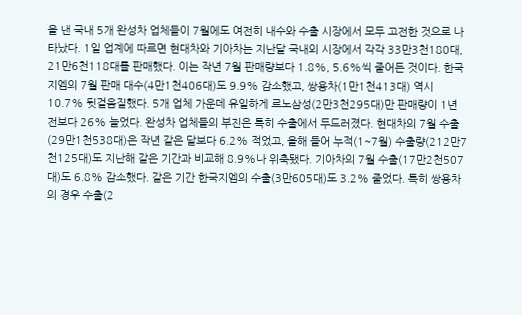을 낸 국내 5개 완성차 업체들이 7월에도 여전히 내수와 수출 시장에서 모두 고전한 것으로 나타났다. 1일 업계에 따르면 현대차와 기아차는 지난달 국내외 시장에서 각각 33만3천180대, 21만6천118대를 판매했다. 이는 작년 7월 판매량보다 1.8%, 5.6%씩 줄어든 것이다. 한국지엠의 7월 판매 대수(4만1천406대)도 9.9% 감소했고, 쌍용차(1만1천413대) 역시 10.7% 뒷걸음질했다. 5개 업체 가운데 유일하게 르노삼성(2만3천295대)만 판매량이 1년 전보다 26% 늘었다. 완성차 업체들의 부진은 특히 수출에서 두드러졌다. 현대차의 7월 수출(29만1천538대)은 작년 같은 달보다 6.2% 적었고, 올해 들어 누적(1~7월) 수출량(212만7천125대)도 지난해 같은 기간과 비교해 8.9%나 위축됐다. 기아차의 7월 수출(17만2천507대)도 6.8% 감소했다. 같은 기간 한국지엠의 수출(3만605대)도 3.2% 줄었다. 특히 쌍용차의 경우 수출(2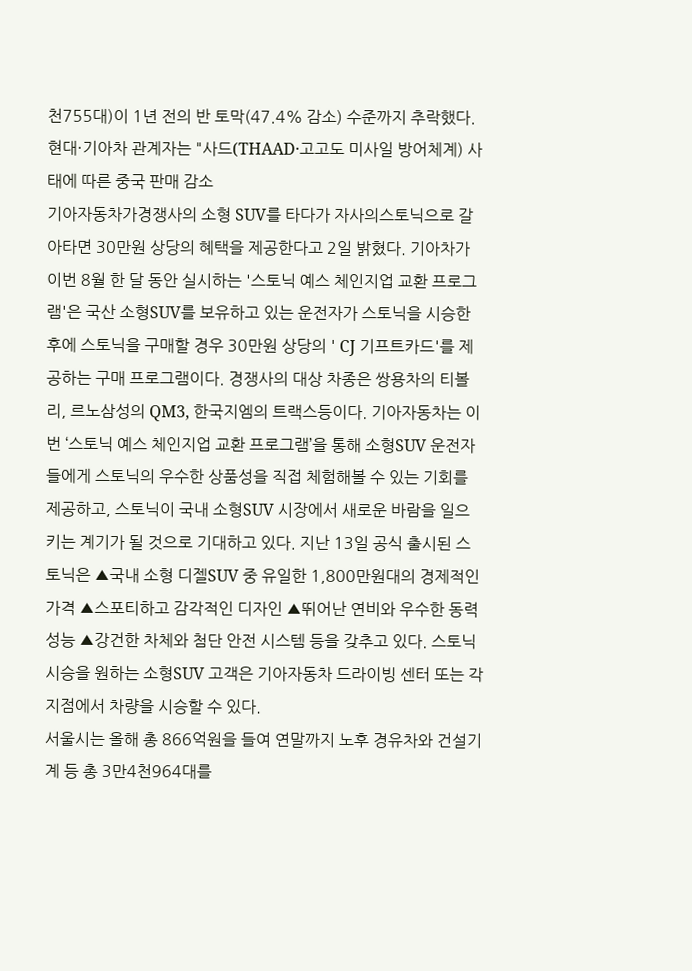천755대)이 1년 전의 반 토막(47.4% 감소) 수준까지 추락했다. 현대·기아차 관계자는 "사드(THAAD·고고도 미사일 방어체계) 사태에 따른 중국 판매 감소
기아자동차가경쟁사의 소형 SUV를 타다가 자사의스토닉으로 갈아타면 30만원 상당의 혜택을 제공한다고 2일 밝혔다. 기아차가 이번 8월 한 달 동안 실시하는 '스토닉 예스 체인지업 교환 프로그램'은 국산 소형SUV를 보유하고 있는 운전자가 스토닉을 시승한 후에 스토닉을 구매할 경우 30만원 상당의 ' CJ 기프트카드'를 제공하는 구매 프로그램이다. 경쟁사의 대상 차종은 쌍용차의 티볼리, 르노삼성의 QM3, 한국지엠의 트랙스등이다. 기아자동차는 이번 ‘스토닉 예스 체인지업 교환 프로그램’을 통해 소형SUV 운전자들에게 스토닉의 우수한 상품성을 직접 체험해볼 수 있는 기회를 제공하고, 스토닉이 국내 소형SUV 시장에서 새로운 바람을 일으키는 계기가 될 것으로 기대하고 있다. 지난 13일 공식 출시된 스토닉은 ▲국내 소형 디젤SUV 중 유일한 1,800만원대의 경제적인 가격 ▲스포티하고 감각적인 디자인 ▲뛰어난 연비와 우수한 동력성능 ▲강건한 차체와 첨단 안전 시스템 등을 갖추고 있다. 스토닉 시승을 원하는 소형SUV 고객은 기아자동차 드라이빙 센터 또는 각 지점에서 차량을 시승할 수 있다.
서울시는 올해 총 866억원을 들여 연말까지 노후 경유차와 건설기계 등 총 3만4천964대를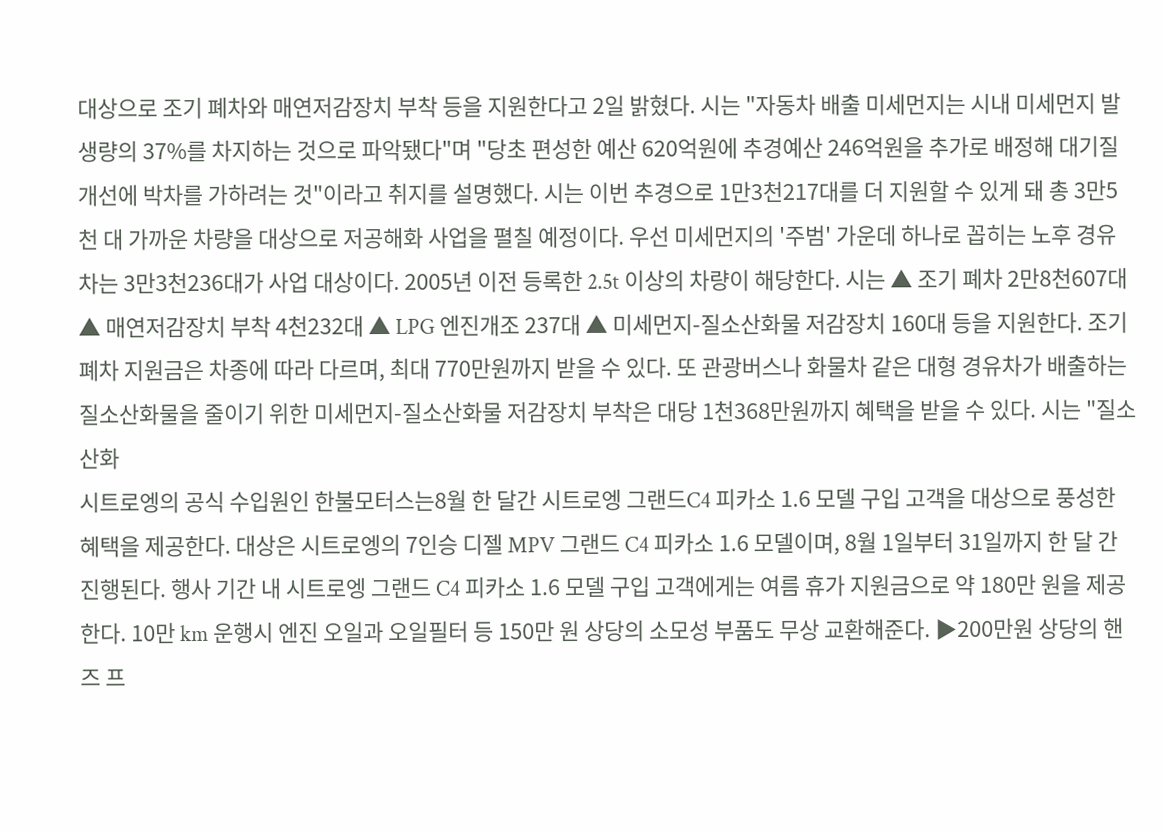대상으로 조기 폐차와 매연저감장치 부착 등을 지원한다고 2일 밝혔다. 시는 "자동차 배출 미세먼지는 시내 미세먼지 발생량의 37%를 차지하는 것으로 파악됐다"며 "당초 편성한 예산 620억원에 추경예산 246억원을 추가로 배정해 대기질 개선에 박차를 가하려는 것"이라고 취지를 설명했다. 시는 이번 추경으로 1만3천217대를 더 지원할 수 있게 돼 총 3만5천 대 가까운 차량을 대상으로 저공해화 사업을 펼칠 예정이다. 우선 미세먼지의 '주범' 가운데 하나로 꼽히는 노후 경유차는 3만3천236대가 사업 대상이다. 2005년 이전 등록한 2.5t 이상의 차량이 해당한다. 시는 ▲ 조기 폐차 2만8천607대 ▲ 매연저감장치 부착 4천232대 ▲ LPG 엔진개조 237대 ▲ 미세먼지-질소산화물 저감장치 160대 등을 지원한다. 조기 폐차 지원금은 차종에 따라 다르며, 최대 770만원까지 받을 수 있다. 또 관광버스나 화물차 같은 대형 경유차가 배출하는 질소산화물을 줄이기 위한 미세먼지-질소산화물 저감장치 부착은 대당 1천368만원까지 혜택을 받을 수 있다. 시는 "질소산화
시트로엥의 공식 수입원인 한불모터스는8월 한 달간 시트로엥 그랜드C4 피카소 1.6 모델 구입 고객을 대상으로 풍성한 혜택을 제공한다. 대상은 시트로엥의 7인승 디젤 MPV 그랜드 C4 피카소 1.6 모델이며, 8월 1일부터 31일까지 한 달 간 진행된다. 행사 기간 내 시트로엥 그랜드 C4 피카소 1.6 모델 구입 고객에게는 여름 휴가 지원금으로 약 180만 원을 제공한다. 10만 km 운행시 엔진 오일과 오일필터 등 150만 원 상당의 소모성 부품도 무상 교환해준다. ▶200만원 상당의 핸즈 프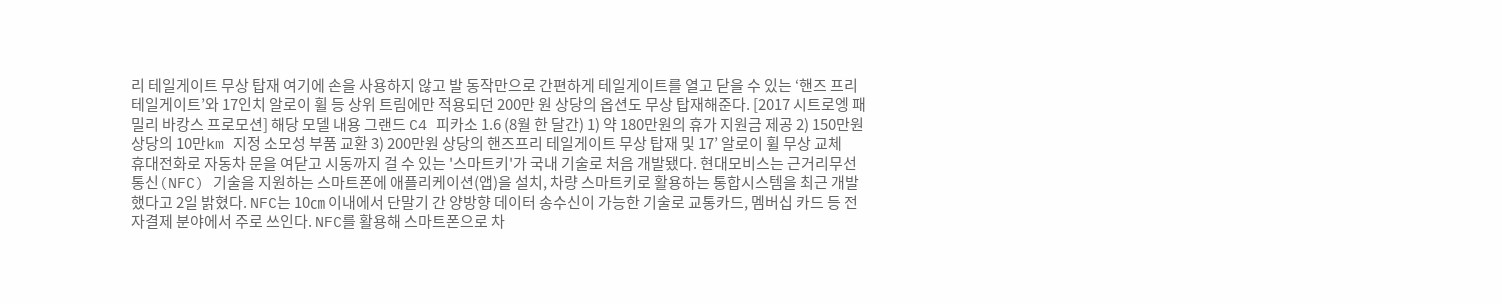리 테일게이트 무상 탑재 여기에 손을 사용하지 않고 발 동작만으로 간편하게 테일게이트를 열고 닫을 수 있는 ‘핸즈 프리 테일게이트’와 17인치 알로이 휠 등 상위 트림에만 적용되던 200만 원 상당의 옵션도 무상 탑재해준다. [2017 시트로엥 패밀리 바캉스 프로모션] 해당 모델 내용 그랜드 C4 피카소 1.6 (8월 한 달간) 1) 약 180만원의 휴가 지원금 제공 2) 150만원 상당의 10만km 지정 소모성 부품 교환 3) 200만원 상당의 핸즈프리 테일게이트 무상 탑재 및 17’ 알로이 휠 무상 교체
휴대전화로 자동차 문을 여닫고 시동까지 걸 수 있는 '스마트키'가 국내 기술로 처음 개발됐다. 현대모비스는 근거리무선통신(NFC) 기술을 지원하는 스마트폰에 애플리케이션(앱)을 설치, 차량 스마트키로 활용하는 통합시스템을 최근 개발했다고 2일 밝혔다. NFC는 10㎝ 이내에서 단말기 간 양방향 데이터 송수신이 가능한 기술로 교통카드, 멤버십 카드 등 전자결제 분야에서 주로 쓰인다. NFC를 활용해 스마트폰으로 차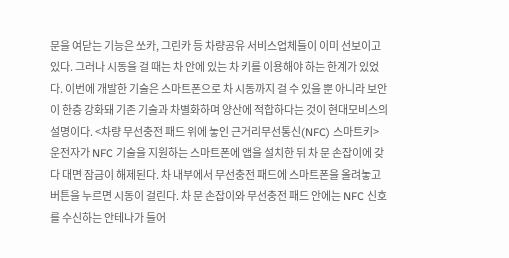문을 여닫는 기능은 쏘카, 그린카 등 차량공유 서비스업체들이 이미 선보이고 있다. 그러나 시동을 걸 때는 차 안에 있는 차 키를 이용해야 하는 한계가 있었다. 이번에 개발한 기술은 스마트폰으로 차 시동까지 걸 수 있을 뿐 아니라 보안이 한층 강화돼 기존 기술과 차별화하며 양산에 적합하다는 것이 현대모비스의 설명이다. <차량 무선충전 패드 위에 놓인 근거리무선통신(NFC) 스마트키> 운전자가 NFC 기술을 지원하는 스마트폰에 앱을 설치한 뒤 차 문 손잡이에 갖다 대면 잠금이 해제된다. 차 내부에서 무선충전 패드에 스마트폰을 올려놓고 버튼을 누르면 시동이 걸린다. 차 문 손잡이와 무선충전 패드 안에는 NFC 신호를 수신하는 안테나가 들어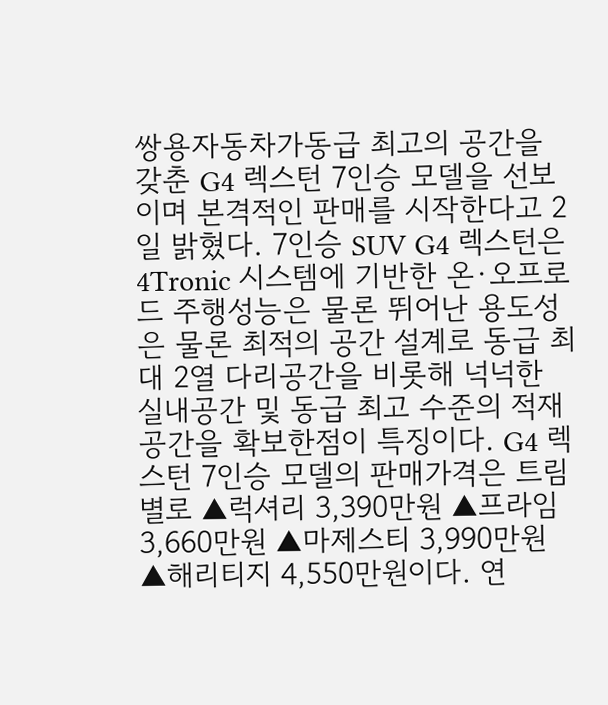쌍용자동차가동급 최고의 공간을 갖춘 G4 렉스턴 7인승 모델을 선보이며 본격적인 판매를 시작한다고 2일 밝혔다. 7인승 SUV G4 렉스턴은 4Tronic 시스템에 기반한 온∙오프로드 주행성능은 물론 뛰어난 용도성은 물론 최적의 공간 설계로 동급 최대 2열 다리공간을 비롯해 넉넉한 실내공간 및 동급 최고 수준의 적재공간을 확보한점이 특징이다. G4 렉스턴 7인승 모델의 판매가격은 트림별로 ▲럭셔리 3,390만원 ▲프라임 3,660만원 ▲마제스티 3,990만원 ▲해리티지 4,550만원이다. 연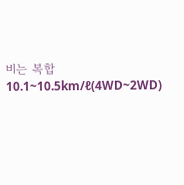비는 복합 10.1~10.5km/ℓ(4WD~2WD)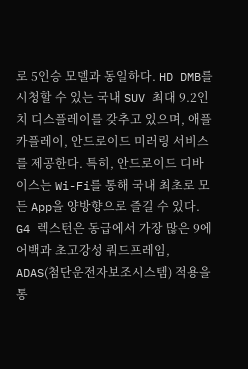로 5인승 모델과 동일하다. HD DMB를 시청할 수 있는 국내 SUV 최대 9.2인치 디스플레이를 갖추고 있으며, 애플 카플레이, 안드로이드 미러링 서비스를 제공한다. 특히, 안드로이드 디바이스는 Wi-Fi를 통해 국내 최초로 모든 App을 양방향으로 즐길 수 있다. G4 렉스턴은 동급에서 가장 많은 9에어백과 초고강성 쿼드프레임, ADAS(첨단운전자보조시스템) 적용을 통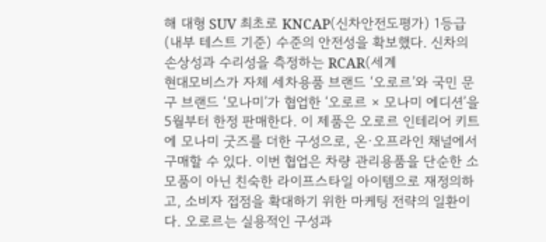해 대형 SUV 최초로 KNCAP(신차안전도평가) 1등급(내부 테스트 기준) 수준의 안전성을 확보했다. 신차의 손상성과 수리성을 측정하는 RCAR(세계
현대모비스가 자체 세차용품 브랜드 ‘오로르’와 국민 문구 브랜드 ‘모나미’가 협업한 ‘오로르 × 모나미 에디션’을 5월부터 한정 판매한다. 이 제품은 오로르 인테리어 키트에 모나미 굿즈를 더한 구성으로, 온·오프라인 채널에서 구매할 수 있다. 이번 협업은 차량 관리용품을 단순한 소모품이 아닌 친숙한 라이프스타일 아이템으로 재정의하고, 소비자 접점을 확대하기 위한 마케팅 전략의 일환이다. 오로르는 실용적인 구성과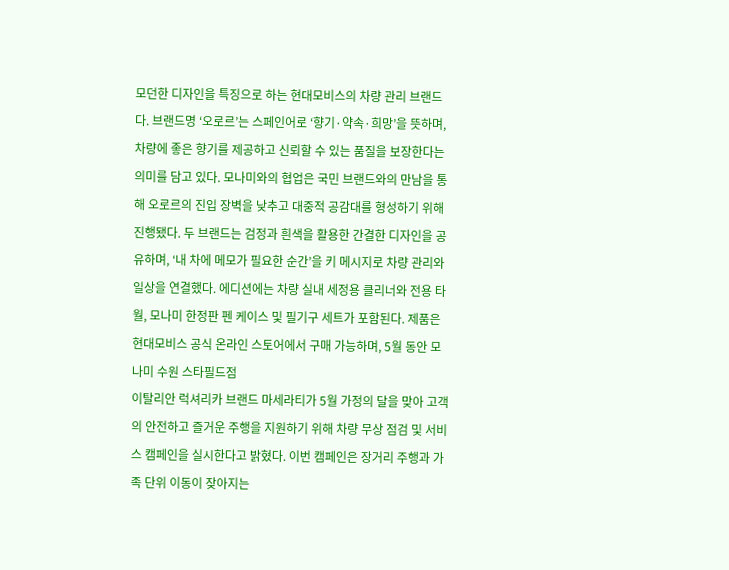모던한 디자인을 특징으로 하는 현대모비스의 차량 관리 브랜드다. 브랜드명 ‘오로르’는 스페인어로 ‘향기·약속·희망’을 뜻하며, 차량에 좋은 향기를 제공하고 신뢰할 수 있는 품질을 보장한다는 의미를 담고 있다. 모나미와의 협업은 국민 브랜드와의 만남을 통해 오로르의 진입 장벽을 낮추고 대중적 공감대를 형성하기 위해 진행됐다. 두 브랜드는 검정과 흰색을 활용한 간결한 디자인을 공유하며, ‘내 차에 메모가 필요한 순간’을 키 메시지로 차량 관리와 일상을 연결했다. 에디션에는 차량 실내 세정용 클리너와 전용 타월, 모나미 한정판 펜 케이스 및 필기구 세트가 포함된다. 제품은 현대모비스 공식 온라인 스토어에서 구매 가능하며, 5월 동안 모나미 수원 스타필드점
이탈리안 럭셔리카 브랜드 마세라티가 5월 가정의 달을 맞아 고객의 안전하고 즐거운 주행을 지원하기 위해 차량 무상 점검 및 서비스 캠페인을 실시한다고 밝혔다. 이번 캠페인은 장거리 주행과 가족 단위 이동이 잦아지는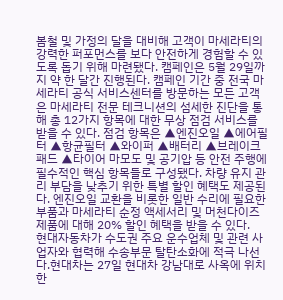봄철 및 가정의 달을 대비해 고객이 마세라티의 강력한 퍼포먼스를 보다 안전하게 경험할 수 있도록 돕기 위해 마련됐다. 캠페인은 5월 29일까지 약 한 달간 진행된다. 캠페인 기간 중 전국 마세라티 공식 서비스센터를 방문하는 모든 고객은 마세라티 전문 테크니션의 섬세한 진단을 통해 총 12가지 항목에 대한 무상 점검 서비스를 받을 수 있다. 점검 항목은 ▲엔진오일 ▲에어필터 ▲항균필터 ▲와이퍼 ▲배터리 ▲브레이크 패드 ▲타이어 마모도 및 공기압 등 안전 주행에 필수적인 핵심 항목들로 구성됐다. 차량 유지 관리 부담을 낮추기 위한 특별 할인 혜택도 제공된다. 엔진오일 교환을 비롯한 일반 수리에 필요한 부품과 마세라티 순정 액세서리 및 머천다이즈 제품에 대해 20% 할인 혜택을 받을 수 있다.
현대자동차가 수도권 주요 운수업체 및 관련 사업자와 협력해 수송부문 탈탄소화에 적극 나선다.현대차는 27일 현대차 강남대로 사옥에 위치한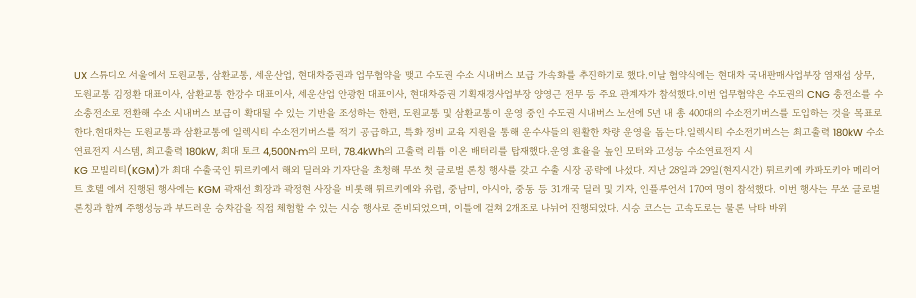UX 스튜디오 서울에서 도원교통, 삼환교통, 세운산업, 현대차증권과 업무협약을 맺고 수도권 수소 시내버스 보급 가속화를 추진하기로 했다.이날 협약식에는 현대차 국내판매사업부장 염재섭 상무, 도원교통 김정환 대표이사, 삼환교통 한강수 대표이사, 세운산업 안광헌 대표이사, 현대차증권 기획재경사업부장 양영근 전무 등 주요 관계자가 참석했다.이번 업무협약은 수도권의 CNG 충전소를 수소충전소로 전환해 수소 시내버스 보급이 확대될 수 있는 기반을 조성하는 한편, 도원교통 및 삼환교통이 운영 중인 수도권 시내버스 노선에 5년 내 총 400대의 수소전기버스를 도입하는 것을 목표로 한다.현대차는 도원교통과 삼환교통에 일렉시티 수소전기버스를 적기 공급하고, 특화 정비 교육 지원을 통해 운수사들의 원활한 차량 운영을 돕는다.일렉시티 수소전기버스는 최고출력 180kW 수소연료전지 시스템, 최고출력 180kW, 최대 토크 4,500N∙m의 모터, 78.4kWh의 고출력 리튬 이온 배터리를 탑재했다.운영 효율을 높인 모터와 고성능 수소연료전지 시
KG 모빌리티(KGM)가 최대 수출국인 튀르키예서 해외 딜러와 기자단을 초청해 무쏘 첫 글로벌 론칭 행사를 갖고 수출 시장 공략에 나섰다. 지난 28일과 29일(현지시간) 튀르키예 카파도키아 메리어트 호텔 에서 진행된 행사에는 KGM 곽재선 회장과 곽정현 사장을 비롯해 튀르키예와 유럽, 중남미, 아시아, 중동 등 31개국 딜러 및 기자, 인플루언서 170여 명이 참석했다. 이번 행사는 무쏘 글로벌 론칭과 함께 주행성능과 부드러운 승차감을 직접 체험할 수 있는 시승 행사로 준비되었으며, 이틀에 걸쳐 2개조로 나뉘어 진행되었다. 시승 코스는 고속도로는 물론 낙타 바위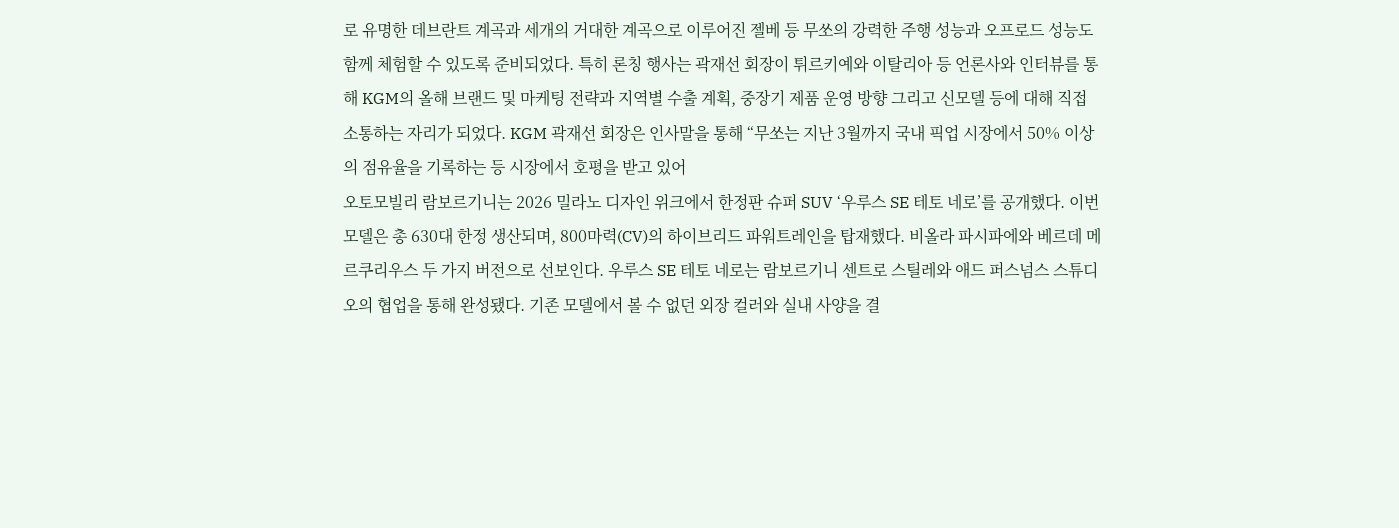로 유명한 데브란트 계곡과 세개의 거대한 계곡으로 이루어진 젤베 등 무쏘의 강력한 주행 성능과 오프로드 성능도 함께 체험할 수 있도록 준비되었다. 특히 론칭 행사는 곽재선 회장이 튀르키예와 이탈리아 등 언론사와 인터뷰를 통해 KGM의 올해 브랜드 및 마케팅 전략과 지역별 수출 계획, 중장기 제품 운영 방향 그리고 신모델 등에 대해 직접 소통하는 자리가 되었다. KGM 곽재선 회장은 인사말을 통해 “무쏘는 지난 3월까지 국내 픽업 시장에서 50% 이상의 점유율을 기록하는 등 시장에서 호평을 받고 있어
오토모빌리 람보르기니는 2026 밀라노 디자인 위크에서 한정판 슈퍼 SUV ‘우루스 SE 테토 네로’를 공개했다. 이번 모델은 총 630대 한정 생산되며, 800마력(CV)의 하이브리드 파워트레인을 탑재했다. 비올라 파시파에와 베르데 메르쿠리우스 두 가지 버전으로 선보인다. 우루스 SE 테토 네로는 람보르기니 센트로 스틸레와 애드 퍼스넘스 스튜디오의 협업을 통해 완성됐다. 기존 모델에서 볼 수 없던 외장 컬러와 실내 사양을 결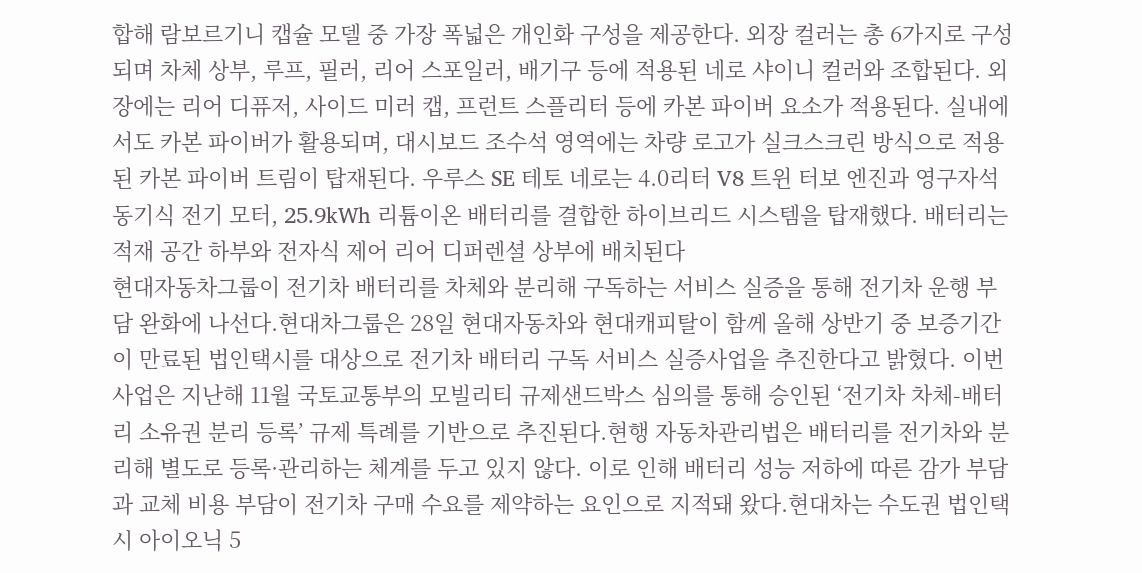합해 람보르기니 캡슐 모델 중 가장 폭넓은 개인화 구성을 제공한다. 외장 컬러는 총 6가지로 구성되며 차체 상부, 루프, 필러, 리어 스포일러, 배기구 등에 적용된 네로 샤이니 컬러와 조합된다. 외장에는 리어 디퓨저, 사이드 미러 캡, 프런트 스플리터 등에 카본 파이버 요소가 적용된다. 실내에서도 카본 파이버가 활용되며, 대시보드 조수석 영역에는 차량 로고가 실크스크린 방식으로 적용된 카본 파이버 트림이 탑재된다. 우루스 SE 테토 네로는 4.0리터 V8 트윈 터보 엔진과 영구자석 동기식 전기 모터, 25.9kWh 리튬이온 배터리를 결합한 하이브리드 시스템을 탑재했다. 배터리는 적재 공간 하부와 전자식 제어 리어 디퍼렌셜 상부에 배치된다
현대자동차그룹이 전기차 배터리를 차체와 분리해 구독하는 서비스 실증을 통해 전기차 운행 부담 완화에 나선다.현대차그룹은 28일 현대자동차와 현대캐피탈이 함께 올해 상반기 중 보증기간이 만료된 법인택시를 대상으로 전기차 배터리 구독 서비스 실증사업을 추진한다고 밝혔다. 이번 사업은 지난해 11월 국토교통부의 모빌리티 규제샌드박스 심의를 통해 승인된 ‘전기차 차체-배터리 소유권 분리 등록’ 규제 특례를 기반으로 추진된다.현행 자동차관리법은 배터리를 전기차와 분리해 별도로 등록·관리하는 체계를 두고 있지 않다. 이로 인해 배터리 성능 저하에 따른 감가 부담과 교체 비용 부담이 전기차 구매 수요를 제약하는 요인으로 지적돼 왔다.현대차는 수도권 법인택시 아이오닉 5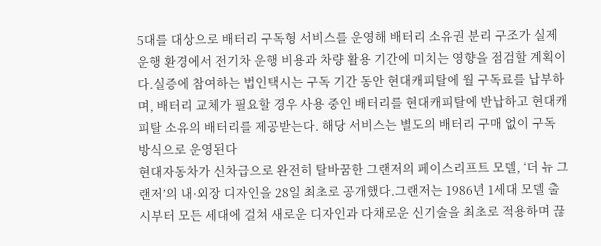5대를 대상으로 배터리 구독형 서비스를 운영해 배터리 소유권 분리 구조가 실제 운행 환경에서 전기차 운행 비용과 차량 활용 기간에 미치는 영향을 점검할 계획이다.실증에 참여하는 법인택시는 구독 기간 동안 현대캐피탈에 월 구독료를 납부하며, 배터리 교체가 필요할 경우 사용 중인 배터리를 현대캐피탈에 반납하고 현대캐피탈 소유의 배터리를 제공받는다. 해당 서비스는 별도의 배터리 구매 없이 구독 방식으로 운영된다
현대자동차가 신차급으로 완전히 탈바꿈한 그랜저의 페이스리프트 모델, ‘더 뉴 그랜저’의 내·외장 디자인을 28일 최초로 공개했다.그랜저는 1986년 1세대 모델 출시부터 모든 세대에 걸쳐 새로운 디자인과 다채로운 신기술을 최초로 적용하며 끊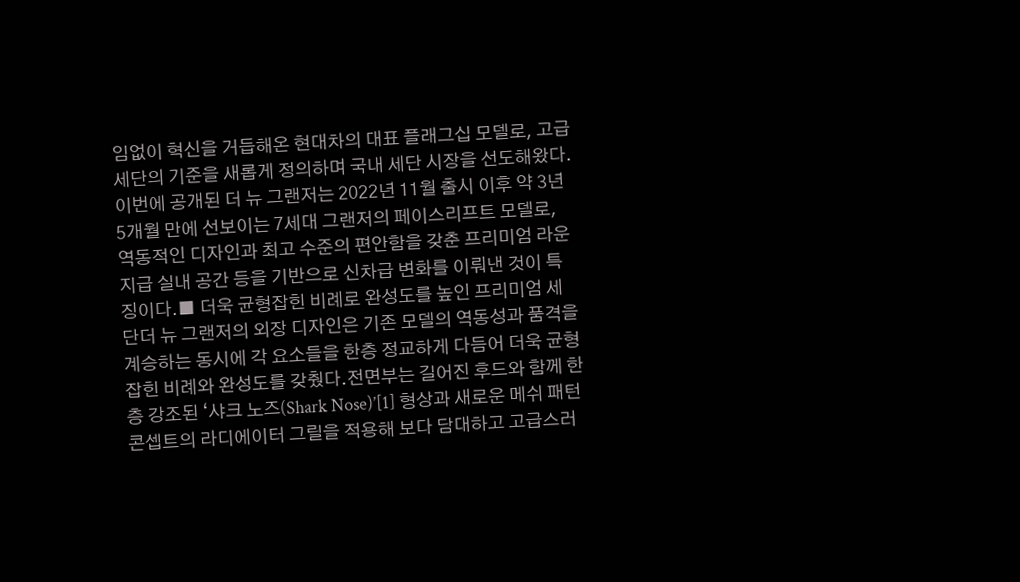임없이 혁신을 거듭해온 현대차의 대표 플래그십 모델로, 고급 세단의 기준을 새롭게 정의하며 국내 세단 시장을 선도해왔다.이번에 공개된 더 뉴 그랜저는 2022년 11월 출시 이후 약 3년 5개월 만에 선보이는 7세대 그랜저의 페이스리프트 모델로, 역동적인 디자인과 최고 수준의 편안함을 갖춘 프리미엄 라운지급 실내 공간 등을 기반으로 신차급 변화를 이뤄낸 것이 특징이다.■ 더욱 균형잡힌 비례로 완성도를 높인 프리미엄 세단더 뉴 그랜저의 외장 디자인은 기존 모델의 역동성과 품격을 계승하는 동시에 각 요소들을 한층 정교하게 다듬어 더욱 균형 잡힌 비례와 완성도를 갖췄다.전면부는 길어진 후드와 함께 한층 강조된 ‘샤크 노즈(Shark Nose)’[1] 형상과 새로운 메쉬 패턴 콘셉트의 라디에이터 그릴을 적용해 보다 담대하고 고급스러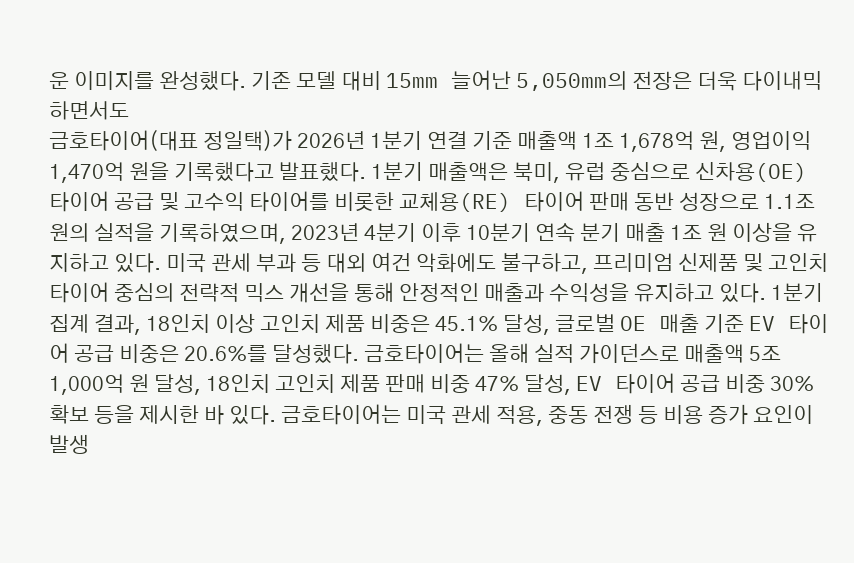운 이미지를 완성했다. 기존 모델 대비 15mm 늘어난 5,050mm의 전장은 더욱 다이내믹하면서도
금호타이어(대표 정일택)가 2026년 1분기 연결 기준 매출액 1조 1,678억 원, 영업이익 1,470억 원을 기록했다고 발표했다. 1분기 매출액은 북미, 유럽 중심으로 신차용(OE) 타이어 공급 및 고수익 타이어를 비롯한 교체용(RE) 타이어 판매 동반 성장으로 1.1조 원의 실적을 기록하였으며, 2023년 4분기 이후 10분기 연속 분기 매출 1조 원 이상을 유지하고 있다. 미국 관세 부과 등 대외 여건 악화에도 불구하고, 프리미엄 신제품 및 고인치 타이어 중심의 전략적 믹스 개선을 통해 안정적인 매출과 수익성을 유지하고 있다. 1분기 집계 결과, 18인치 이상 고인치 제품 비중은 45.1% 달성, 글로벌 OE 매출 기준 EV 타이어 공급 비중은 20.6%를 달성했다. 금호타이어는 올해 실적 가이던스로 매출액 5조 1,000억 원 달성, 18인치 고인치 제품 판매 비중 47% 달성, EV 타이어 공급 비중 30% 확보 등을 제시한 바 있다. 금호타이어는 미국 관세 적용, 중동 전쟁 등 비용 증가 요인이 발생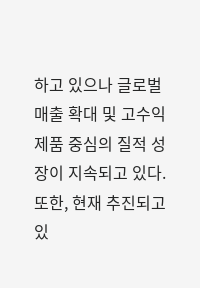하고 있으나 글로벌 매출 확대 및 고수익 제품 중심의 질적 성장이 지속되고 있다. 또한, 현재 추진되고 있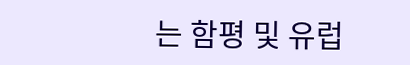는 함평 및 유럽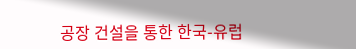공장 건설을 통한 한국-유럽